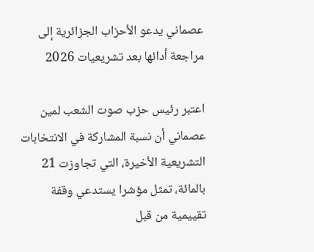عصماني يدعو الأحزاب الجزائرية إلى مراجعة أدائها بعد تشريعيات 2026

اعتبر رئيس حزب صوت الشعب لمين عصماني أن نسبة المشاركة في الانتخابات التشريعية الأخيرة، التي تجاوزت 21 بالمائة، تمثل مؤشرا يستدعي وقفة تقييمية من قبل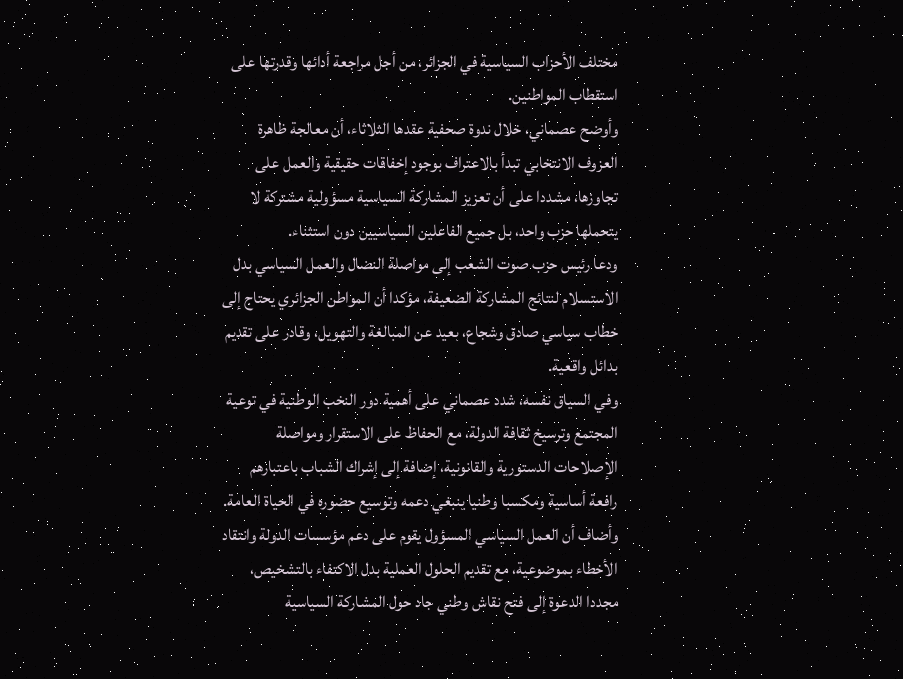مختلف الأحزاب السياسية في الجزائر، من أجل مراجعة أدائها وقدرتها على استقطاب المواطنين.
وأوضح عصماني، خلال ندوة صحفية عقدها الثلاثاء، أن معالجة ظاهرة العزوف الانتخابي تبدأ بالاعتراف بوجود إخفاقات حقيقية والعمل على تجاوزها، مشددا على أن تعزيز المشاركة السياسية مسؤولية مشتركة لا يتحملها حزب واحد، بل جميع الفاعلين السياسيين دون استثناء.
ودعا رئيس حزب صوت الشعب إلى مواصلة النضال والعمل السياسي بدل الاستسلام لنتائج المشاركة الضعيفة، مؤكدا أن المواطن الجزائري يحتاج إلى خطاب سياسي صادق وشجاع، بعيد عن المبالغة والتهويل، وقادر على تقديم بدائل واقعية.
وفي السياق نفسه، شدد عصماني على أهمية دور النخب الوطنية في توعية المجتمع وترسيخ ثقافة الدولة، مع الحفاظ على الاستقرار ومواصلة الإصلاحات الدستورية والقانونية، إضافة إلى إشراك الشباب باعتبارهم رافعة أساسية ومكسبا وطنيا ينبغي دعمه وتوسيع حضوره في الحياة العامة.
وأضاف أن العمل السياسي المسؤول يقوم على دعم مؤسسات الدولة وانتقاد الأخطاء بموضوعية، مع تقديم الحلول العملية بدل الاكتفاء بالتشخيص، مجددا الدعوة إلى فتح نقاش وطني جاد حول المشاركة السياسية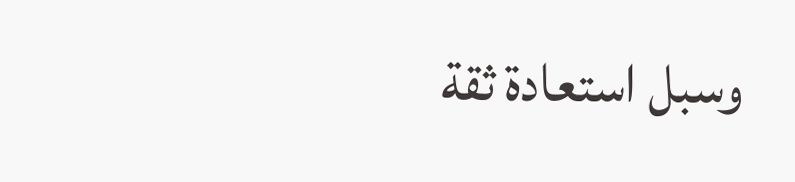وسبل استعادة ثقة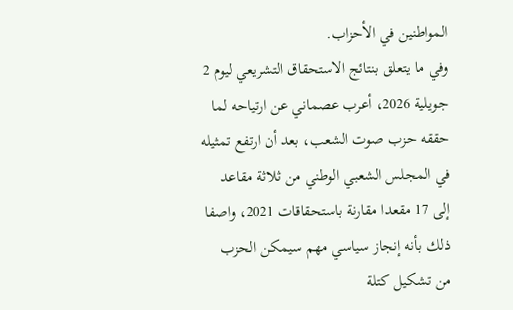المواطنين في الأحزاب.
وفي ما يتعلق بنتائج الاستحقاق التشريعي ليوم 2 جويلية 2026، أعرب عصماني عن ارتياحه لما حققه حزب صوت الشعب، بعد أن ارتفع تمثيله في المجلس الشعبي الوطني من ثلاثة مقاعد إلى 17 مقعدا مقارنة باستحقاقات 2021، واصفا ذلك بأنه إنجاز سياسي مهم سيمكن الحزب من تشكيل كتلة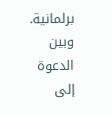برلمانية.
وبين الدعوة إلى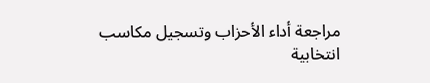مراجعة أداء الأحزاب وتسجيل مكاسب انتخابية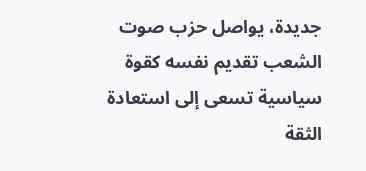جديدة، يواصل حزب صوت الشعب تقديم نفسه كقوة سياسية تسعى إلى استعادة الثقة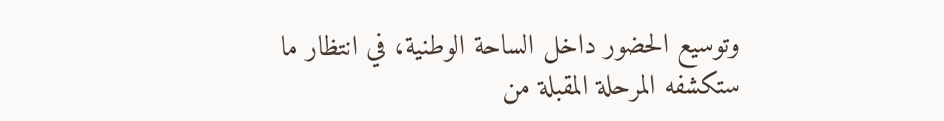وتوسيع الحضور داخل الساحة الوطنية، في انتظار ما ستكشفه المرحلة المقبلة من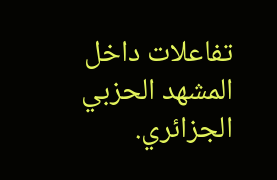تفاعلات داخل المشهد الحزبي الجزائري.